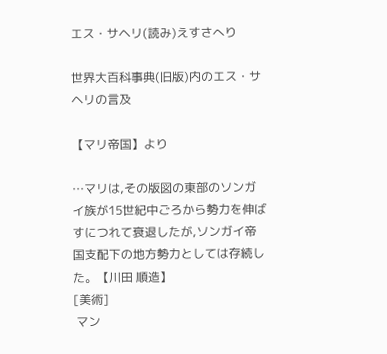エス・サヘリ(読み)えすさへり

世界大百科事典(旧版)内のエス・サヘリの言及

【マリ帝国】より

…マリは,その版図の東部のソンガイ族が15世紀中ごろから勢力を伸ばすにつれて衰退したが,ソンガイ帝国支配下の地方勢力としては存続した。【川田 順造】
[美術]
 マン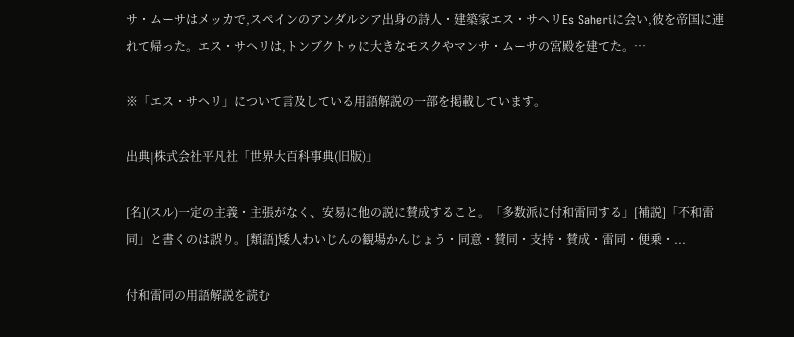サ・ムーサはメッカで,スペインのアンダルシア出身の詩人・建築家エス・サヘリEs Saheriに会い,彼を帝国に連れて帰った。エス・サヘリは,トンブクトゥに大きなモスクやマンサ・ムーサの宮殿を建てた。…

※「エス・サヘリ」について言及している用語解説の一部を掲載しています。

出典|株式会社平凡社「世界大百科事典(旧版)」

[名](スル)一定の主義・主張がなく、安易に他の説に賛成すること。「多数派に付和雷同する」[補説]「不和雷同」と書くのは誤り。[類語]矮人わいじんの観場かんじょう・同意・賛同・支持・賛成・雷同・便乗・...

付和雷同の用語解説を読む